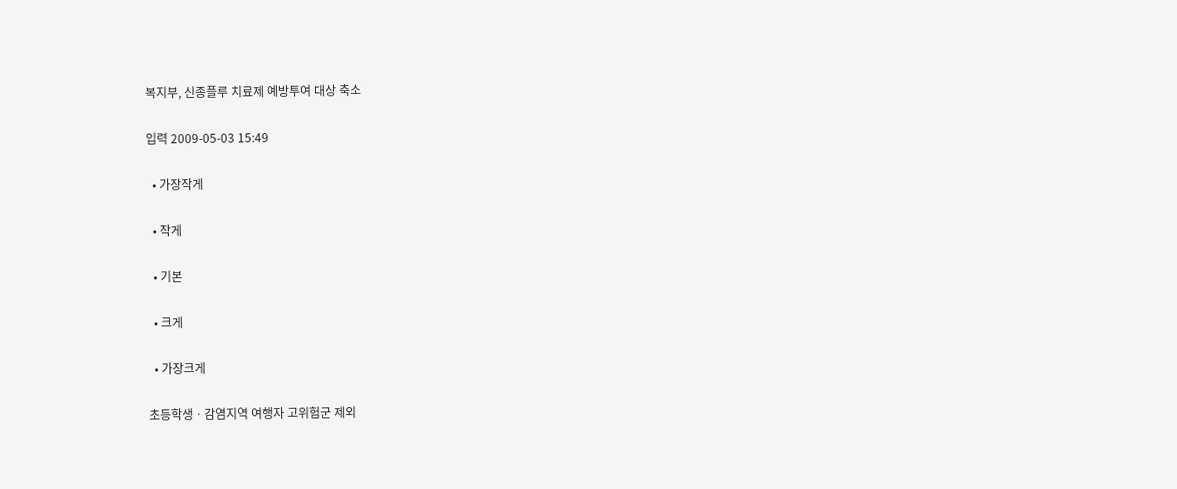복지부, 신종플루 치료제 예방투여 대상 축소

입력 2009-05-03 15:49

  • 가장작게

  • 작게

  • 기본

  • 크게

  • 가장크게

초등학생ㆍ감염지역 여행자 고위험군 제외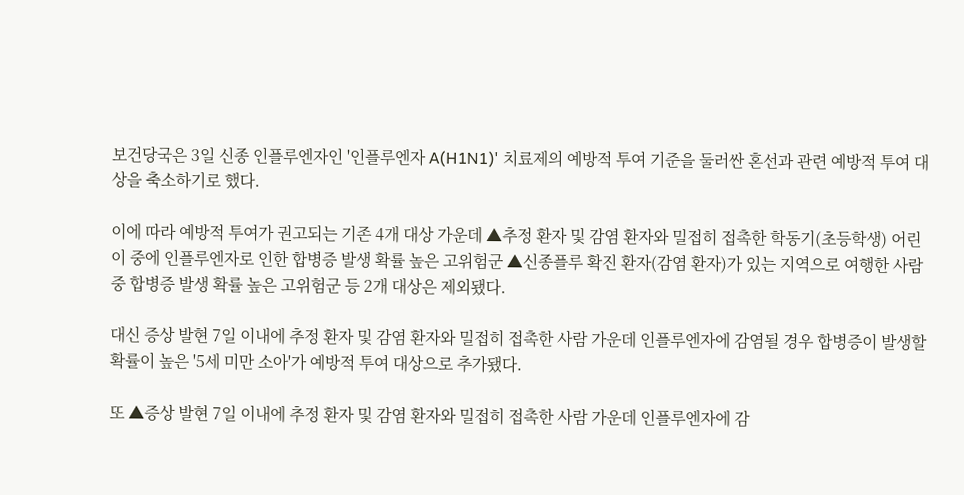보건당국은 3일 신종 인플루엔자인 '인플루엔자 A(H1N1)' 치료제의 예방적 투여 기준을 둘러싼 혼선과 관련 예방적 투여 대상을 축소하기로 했다.

이에 따라 예방적 투여가 권고되는 기존 4개 대상 가운데 ▲추정 환자 및 감염 환자와 밀접히 접촉한 학동기(초등학생) 어린이 중에 인플루엔자로 인한 합병증 발생 확률 높은 고위험군 ▲신종플루 확진 환자(감염 환자)가 있는 지역으로 여행한 사람 중 합병증 발생 확률 높은 고위험군 등 2개 대상은 제외됐다.

대신 증상 발현 7일 이내에 추정 환자 및 감염 환자와 밀접히 접촉한 사람 가운데 인플루엔자에 감염될 경우 합병증이 발생할 확률이 높은 '5세 미만 소아'가 예방적 투여 대상으로 추가됐다.

또 ▲증상 발현 7일 이내에 추정 환자 및 감염 환자와 밀접히 접촉한 사람 가운데 인플루엔자에 감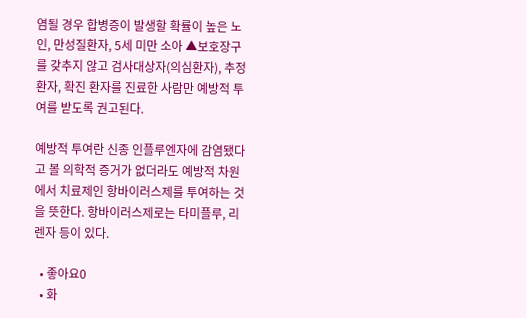염될 경우 합병증이 발생할 확률이 높은 노인, 만성질환자, 5세 미만 소아 ▲보호장구를 갖추지 않고 검사대상자(의심환자), 추정환자, 확진 환자를 진료한 사람만 예방적 투여를 받도록 권고된다.

예방적 투여란 신종 인플루엔자에 감염됐다고 볼 의학적 증거가 없더라도 예방적 차원에서 치료제인 항바이러스제를 투여하는 것을 뜻한다. 항바이러스제로는 타미플루, 리렌자 등이 있다.

  • 좋아요0
  • 화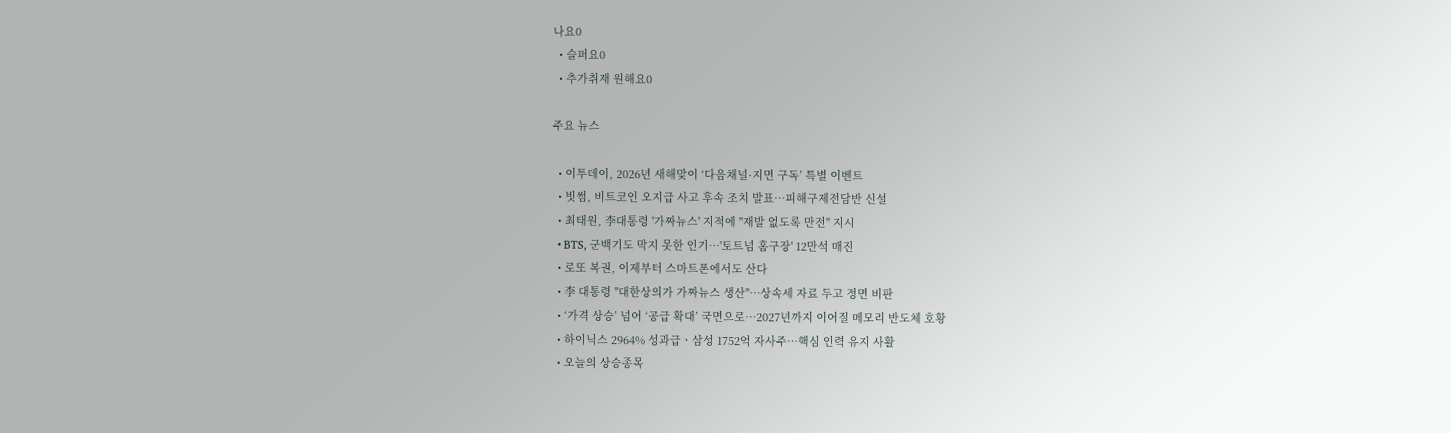나요0
  • 슬퍼요0
  • 추가취재 원해요0

주요 뉴스

  • 이투데이, 2026년 새해맞이 ‘다음채널·지면 구독’ 특별 이벤트
  • 빗썸, 비트코인 오지급 사고 후속 조치 발표…피해구제전담반 신설
  • 최태원, 李대통령 '가짜뉴스' 지적에 "재발 없도록 만전" 지시
  • BTS, 군백기도 막지 못한 인기⋯'토트넘 홈구장' 12만석 매진
  • 로또 복권, 이제부터 스마트폰에서도 산다
  • 李 대통령 "대한상의가 가짜뉴스 생산"…상속세 자료 두고 정면 비판
  • ‘가격 상승’ 넘어 ‘공급 확대’ 국면으로…2027년까지 이어질 메모리 반도체 호황
  • 하이닉스 2964% 성과급ㆍ삼성 1752억 자사주⋯핵심 인력 유지 사활
  • 오늘의 상승종목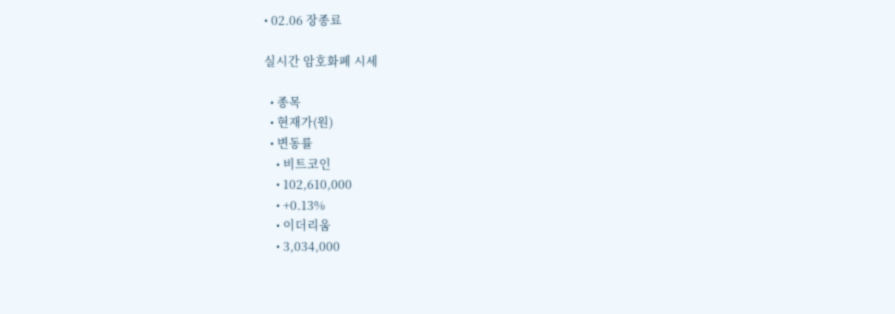• 02.06 장종료

실시간 암호화폐 시세

  • 종목
  • 현재가(원)
  • 변동률
    • 비트코인
    • 102,610,000
    • +0.13%
    • 이더리움
    • 3,034,000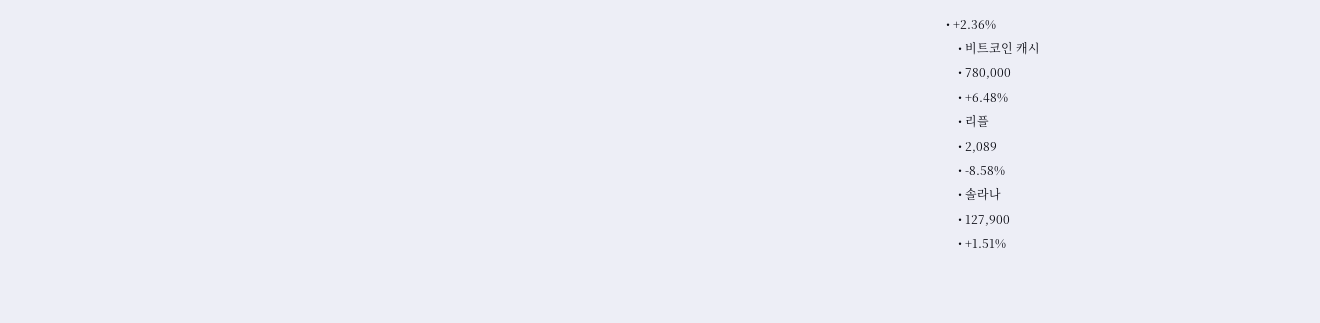• +2.36%
    • 비트코인 캐시
    • 780,000
    • +6.48%
    • 리플
    • 2,089
    • -8.58%
    • 솔라나
    • 127,900
    • +1.51%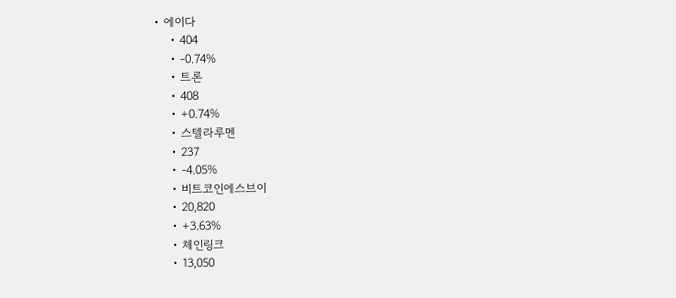• 에이다
    • 404
    • -0.74%
    • 트론
    • 408
    • +0.74%
    • 스텔라루멘
    • 237
    • -4.05%
    • 비트코인에스브이
    • 20,820
    • +3.63%
    • 체인링크
    • 13,050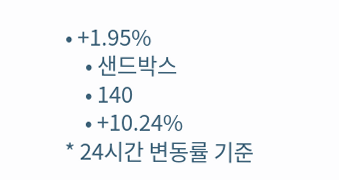• +1.95%
    • 샌드박스
    • 140
    • +10.24%
* 24시간 변동률 기준